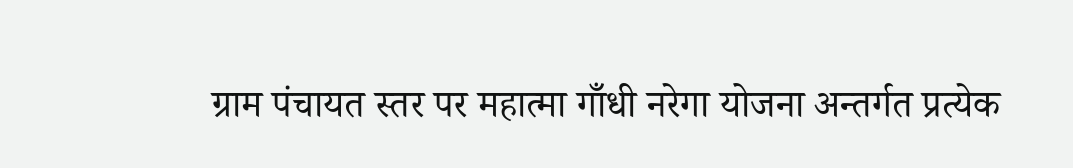ग्राम पंचायत स्तर पर महात्मा गाँधी नरेगा योजना अन्तर्गत प्रत्येक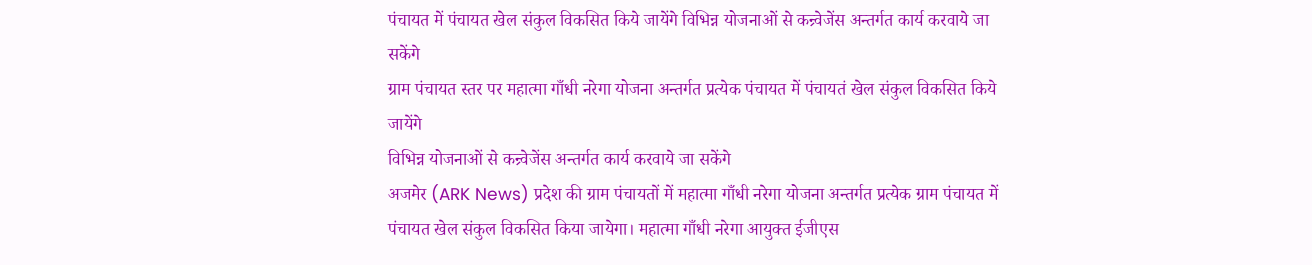पंचायत में पंचायत खेल संकुल विकसित किये जायेंगे विभिन्न योजनाओं से कन्र्वेजेंस अन्तर्गत कार्य करवाये जा सकेंगे
ग्राम पंचायत स्तर पर महात्मा गाँधी नरेगा योजना अन्तर्गत प्रत्येक पंचायत में पंचायतं खेल संकुल विकसित किये जायेंगे
विभिन्न योजनाओं से कन्र्वेजेंस अन्तर्गत कार्य करवाये जा सकेंगे
अजमेर (ARK News) प्रदेश की ग्राम पंचायतों में महात्मा गाँधी नरेगा योजना अन्तर्गत प्रत्येक ग्राम पंचायत में पंचायत खेल संकुल विकसित किया जायेगा। महात्मा गाँधी नरेगा आयुक्त ईजीएस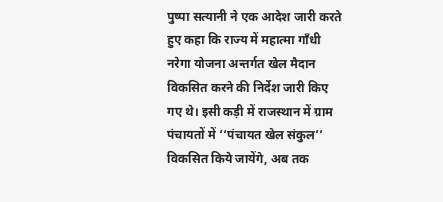पुष्पा सत्यानी ने एक आदेश जारी करते हुए कहा कि राज्य में महात्मा गाँधी नरेगा योजना अन्तर्गत खेल मैदान विकसित करने की निर्देश जारी किए गए थे। इसी कड़ी में राजस्थान में ग्राम पंचायतों में ‘‘पंचायत खेल संकुल’’ विकसित किये जायेंगे, अब तक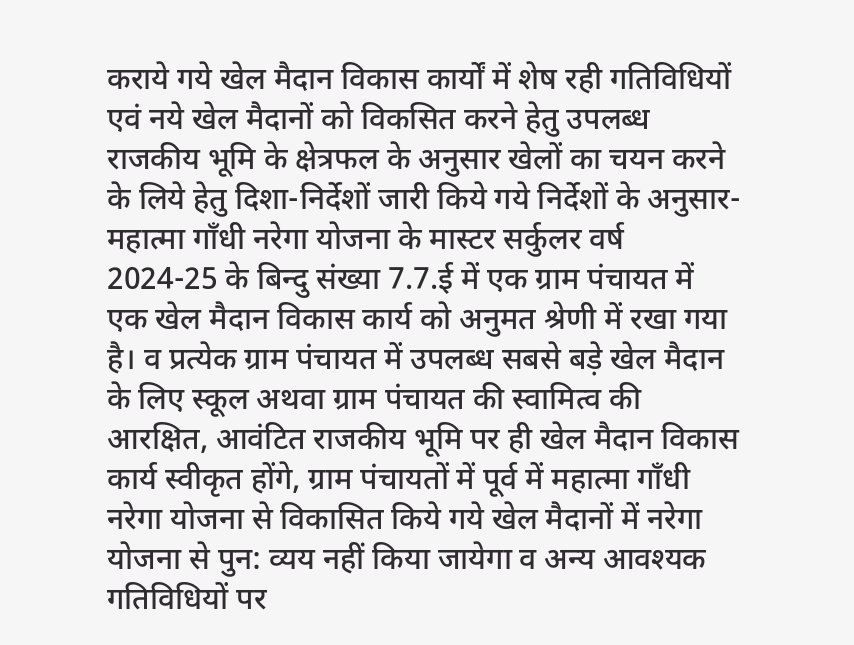कराये गये खेल मैदान विकास कार्यों में शेष रही गतिविधियों एवं नये खेल मैदानों को विकसित करने हेतु उपलब्ध राजकीय भूमि के क्षेत्रफल के अनुसार खेलों का चयन करने के लिये हेतु दिशा-निर्देशों जारी किये गये निर्देशों के अनुसार-महात्मा गाँधी नरेगा योजना के मास्टर सर्कुलर वर्ष 2024-25 के बिन्दु संख्या 7.7.ई में एक ग्राम पंचायत में एक खेल मैदान विकास कार्य को अनुमत श्रेणी में रखा गया है। व प्रत्येक ग्राम पंचायत में उपलब्ध सबसे बड़े खेल मैदान के लिए स्कूल अथवा ग्राम पंचायत की स्वामित्व की आरक्षित, आवंटित राजकीय भूमि पर ही खेल मैदान विकास कार्य स्वीकृत होंगे, ग्राम पंचायतों में पूर्व में महात्मा गाँधी नरेगा योजना से विकासित किये गये खेल मैदानों में नरेगा योजना से पुन: व्यय नहीं किया जायेगा व अन्य आवश्यक गतिविधियों पर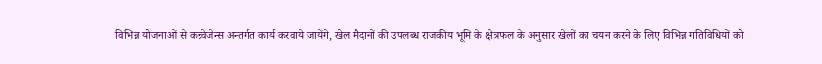विभिन्न योजनाओं से कन्र्वेजेन्स अन्तर्गत कार्य करवाये जायेंगे, खेल मैदानों की उपलब्ध राजकीय भूमि के क्षेत्रफल के अनुसार खेलों का चयन करने के लिए विभिन्न गतिविधियों को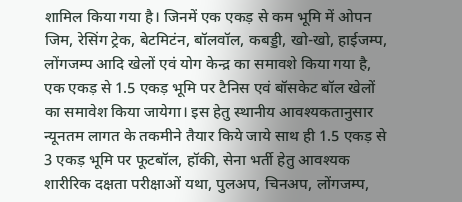शामिल किया गया है। जिनमें एक एकड़ से कम भूमि में ओपन जिम, रेसिंग ट्रेक, बेटमिटंन, बॉलवॉल, कबड्डी, खो-खो, हाईजम्प, लोंगजम्प आदि खेलों एवं योग केन्द्र का समावशे किया गया है, एक एकड़ से 1.5 एकड़ भूमि पर टैनिस एवं बॉसकेट बॉल खेलों का समावेश किया जायेगा। इस हेतु स्थानीय आवश्यकतानुसार न्यूनतम लागत के तकमीने तैयार किये जाये साथ ही 1.5 एकड़ से 3 एकड़ भूमि पर फूटबॉल, हॉकी, सेना भर्ती हेतु आवश्यक शारीरिक दक्षता परीक्षाओं यथा, पुलअप, चिनअप, लोंगजम्प,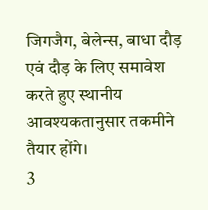जिगजैग, बेलेन्स, बाधा दौड़ एवं दौड़ के लिए समावेश करते हुए स्थानीय आवश्यकतानुसार तकमीने तैयार होंगे।
3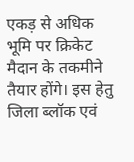एकड़ से अधिक भूमि पर क्रिकेट मैदान के तकमीने तैयार होंगे। इस हेतु जिला ब्लॉक एवं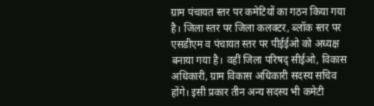ग्राम पंचायत स्तर पर कमेटियों का गठन किया गया है। जिला स्तर पर जिला कलक्टर, ब्लॉक स्तर पर एसडीएम व पंचायत स्तर पर पीईईओ को अध्यक्ष बनाया गया है। वहीं जिला परिषद् सीईओ, विकास अधिकारी, ग्राम विकास अधिकारी सदस्य सचिव होंगे। इसी प्रकार तीन अन्य सदस्य भी कमेटी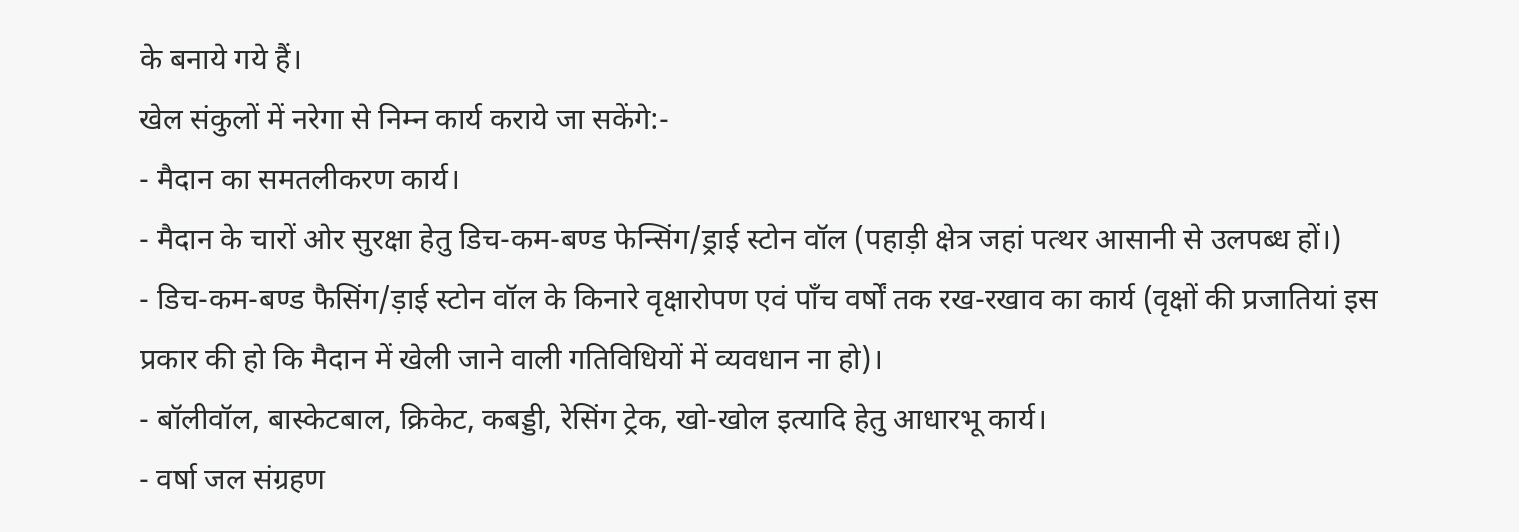के बनाये गये हैं।
खेल संकुलों में नरेगा से निम्न कार्य कराये जा सकेंगे:-
- मैदान का समतलीकरण कार्य।
- मैदान के चारों ओर सुरक्षा हेतु डिच-कम-बण्ड फेन्सिंग/ड्राई स्टोन वॉल (पहाड़ी क्षेत्र जहां पत्थर आसानी से उलपब्ध हों।)
- डिच-कम-बण्ड फैसिंग/ड़ाई स्टोन वॉल के किनारे वृक्षारोपण एवं पाँच वर्षों तक रख-रखाव का कार्य (वृक्षों की प्रजातियां इस प्रकार की हो कि मैदान में खेली जाने वाली गतिविधियों में व्यवधान ना हो)।
- बॉलीवॉल, बास्केटबाल, क्रिकेट, कबड्डी, रेसिंग ट्रेक, खो-खोल इत्यादि हेतु आधारभू कार्य।
- वर्षा जल संग्रहण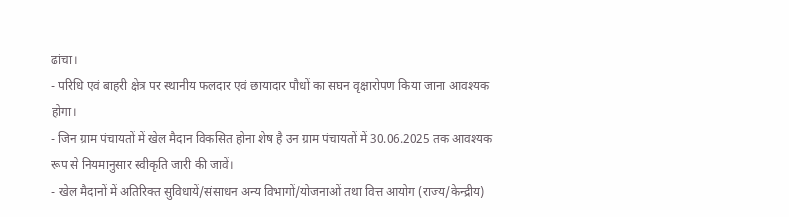ढांचा।
- परिधि एवं बाहरी क्षेत्र पर स्थानीय फलदार एवं छायादार पौधों का सघन वृक्षारोपण किया जाना आवश्यक होगा।
- जिन ग्राम पंचायतों में खेल मैदान विकसित होना शेष है उन ग्राम पंचायतों में 30.06.2025 तक आवश्यक रूप से नियमानुसार स्वीकृति जारी की जावें।
- खेल मैदानों में अतिरिक्त सुविधायें/संसाधन अन्य विभागों/योजनाओं तथा वित्त आयोग (राज्य/केन्द्रीय)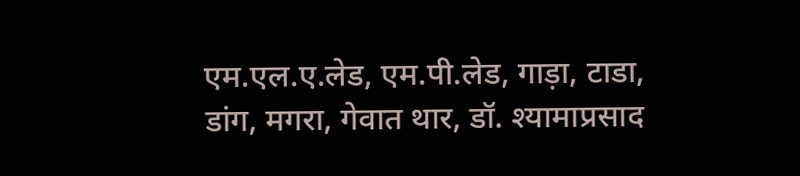एम.एल.ए.लेड, एम.पी.लेड, गाड़ा, टाडा, डांग, मगरा, गेवात थार, डॉ. श्यामाप्रसाद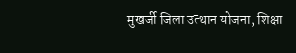मुखर्जी जिला उत्थान योजना, शिक्षा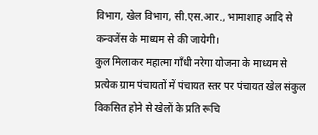विभाग, खेल विभाग, सी.एस.आर., भामाशाह आदि से कन्वजेंस के माध्यम से की जायेगी।
कुल मिलाकर महात्मा गाँधी नरेगा योजना के माध्यम से प्रत्येक ग्राम पंचायतों में पंचायत स्तर पर पंचायत खेल संकुल विकसित होने से खेलों के प्रति रूचि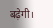बढ़ेगी।